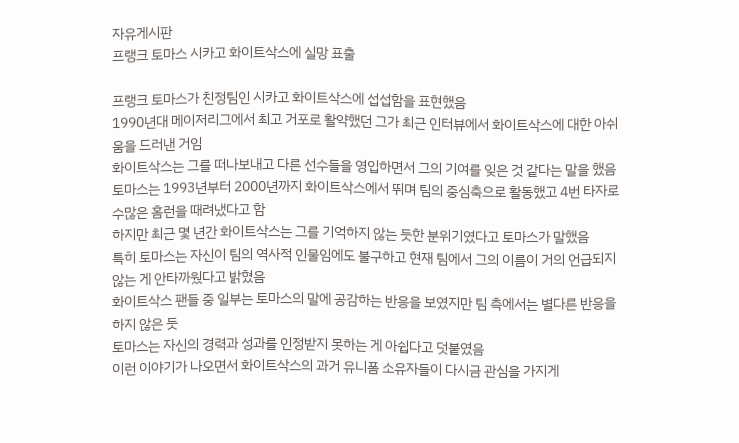자유게시판
프랭크 토마스 시카고 화이트삭스에 실망 표출

프랭크 토마스가 친정팀인 시카고 화이트삭스에 섭섭함을 표현했음
1990년대 메이저리그에서 최고 거포로 활약했던 그가 최근 인터뷰에서 화이트삭스에 대한 아쉬움을 드러낸 거임
화이트삭스는 그를 떠나보내고 다른 선수들을 영입하면서 그의 기여를 잊은 것 같다는 말을 했음
토마스는 1993년부터 2000년까지 화이트삭스에서 뛰며 팀의 중심축으로 활동했고 4번 타자로 수많은 홈런을 때려냈다고 함
하지만 최근 몇 년간 화이트삭스는 그를 기억하지 않는 듯한 분위기였다고 토마스가 말했음
특히 토마스는 자신이 팀의 역사적 인물임에도 불구하고 현재 팀에서 그의 이름이 거의 언급되지 않는 게 안타까웠다고 밝혔음
화이트삭스 팬들 중 일부는 토마스의 말에 공감하는 반응을 보였지만 팀 측에서는 별다른 반응을 하지 않은 듯
토마스는 자신의 경력과 성과를 인정받지 못하는 게 아쉽다고 덧붙였음
이런 이야기가 나오면서 화이트삭스의 과거 유니폼 소유자들이 다시금 관심을 가지게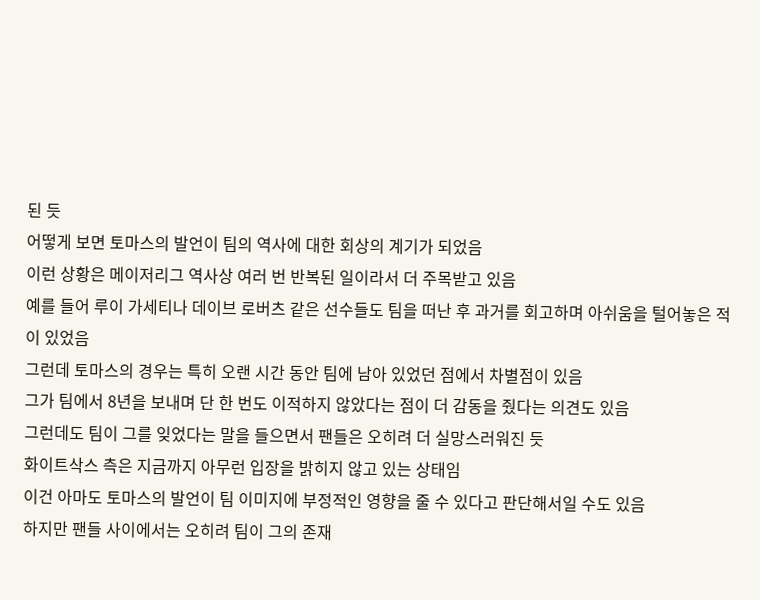된 듯
어떻게 보면 토마스의 발언이 팀의 역사에 대한 회상의 계기가 되었음
이런 상황은 메이저리그 역사상 여러 번 반복된 일이라서 더 주목받고 있음
예를 들어 루이 가세티나 데이브 로버츠 같은 선수들도 팀을 떠난 후 과거를 회고하며 아쉬움을 털어놓은 적이 있었음
그런데 토마스의 경우는 특히 오랜 시간 동안 팀에 남아 있었던 점에서 차별점이 있음
그가 팀에서 8년을 보내며 단 한 번도 이적하지 않았다는 점이 더 감동을 줬다는 의견도 있음
그런데도 팀이 그를 잊었다는 말을 들으면서 팬들은 오히려 더 실망스러워진 듯
화이트삭스 측은 지금까지 아무런 입장을 밝히지 않고 있는 상태임
이건 아마도 토마스의 발언이 팀 이미지에 부정적인 영향을 줄 수 있다고 판단해서일 수도 있음
하지만 팬들 사이에서는 오히려 팀이 그의 존재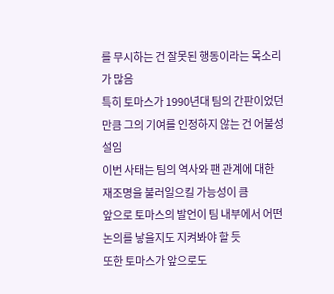를 무시하는 건 잘못된 행동이라는 목소리가 많음
특히 토마스가 1990년대 팀의 간판이었던 만큼 그의 기여를 인정하지 않는 건 어불성설임
이번 사태는 팀의 역사와 팬 관계에 대한 재조명을 불러일으킬 가능성이 큼
앞으로 토마스의 발언이 팀 내부에서 어떤 논의를 낳을지도 지켜봐야 할 듯
또한 토마스가 앞으로도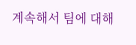계속해서 팀에 대해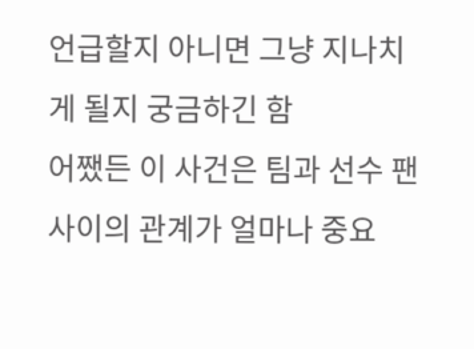언급할지 아니면 그냥 지나치게 될지 궁금하긴 함
어쨌든 이 사건은 팀과 선수 팬 사이의 관계가 얼마나 중요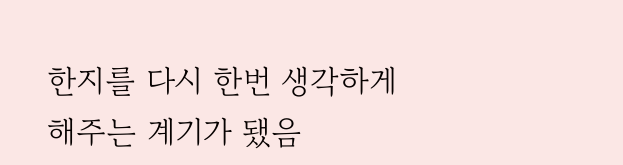한지를 다시 한번 생각하게 해주는 계기가 됐음